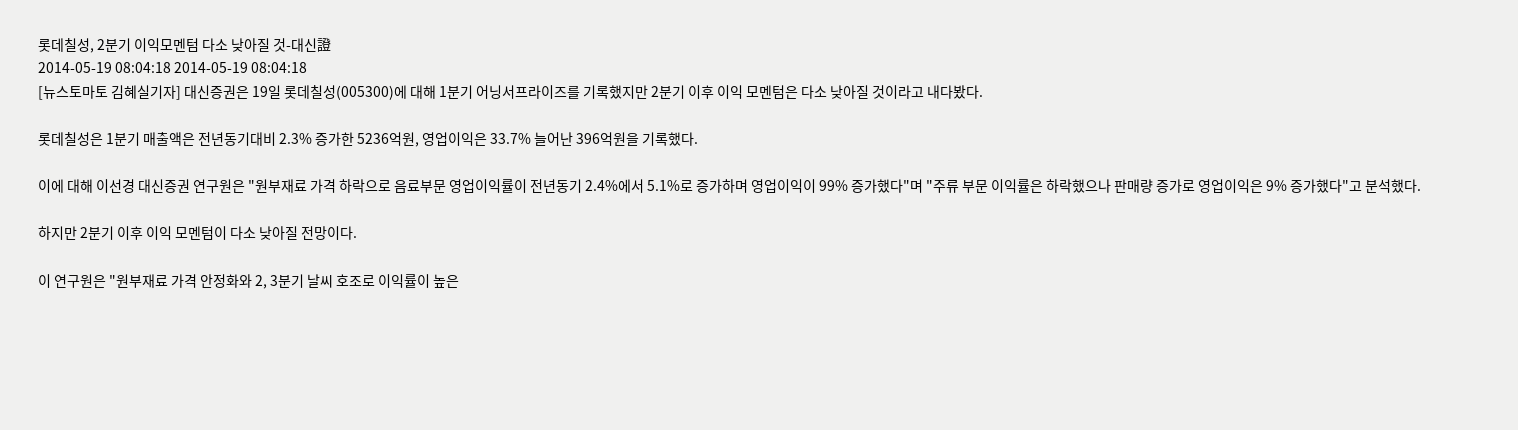롯데칠성, 2분기 이익모멘텀 다소 낮아질 것-대신證
2014-05-19 08:04:18 2014-05-19 08:04:18
[뉴스토마토 김혜실기자] 대신증권은 19일 롯데칠성(005300)에 대해 1분기 어닝서프라이즈를 기록했지만 2분기 이후 이익 모멘텀은 다소 낮아질 것이라고 내다봤다.

롯데칠성은 1분기 매출액은 전년동기대비 2.3% 증가한 5236억원, 영업이익은 33.7% 늘어난 396억원을 기록했다.

이에 대해 이선경 대신증권 연구원은 "원부재료 가격 하락으로 음료부문 영업이익률이 전년동기 2.4%에서 5.1%로 증가하며 영업이익이 99% 증가했다"며 "주류 부문 이익률은 하락했으나 판매량 증가로 영업이익은 9% 증가했다"고 분석했다.

하지만 2분기 이후 이익 모멘텀이 다소 낮아질 전망이다.

이 연구원은 "원부재료 가격 안정화와 2, 3분기 날씨 호조로 이익률이 높은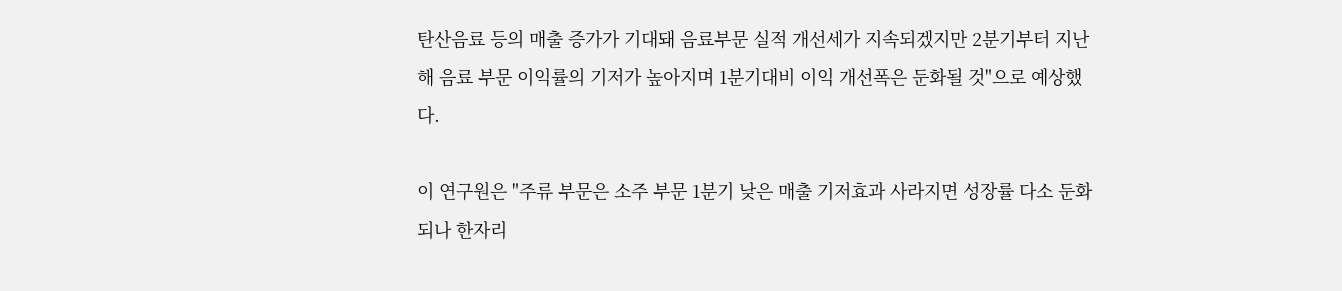탄산음료 등의 매출 증가가 기대돼 음료부문 실적 개선세가 지속되겠지만 2분기부터 지난해 음료 부문 이익률의 기저가 높아지며 1분기대비 이익 개선폭은 둔화될 것"으로 예상했다.

이 연구원은 "주류 부문은 소주 부문 1분기 낮은 매출 기저효과 사라지면 성장률 다소 둔화되나 한자리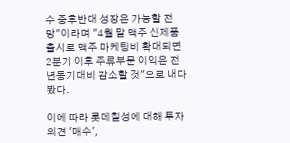수 중후반대 성장은 가능할 전망"이라며 "4월 말 맥주 신제품 출시로 맥주 마케팅비 확대되면 2분기 이후 주류부문 이익은 전년동기대비 감소할 것"으로 내다봤다.

이에 따라 롯데칠성에 대해 투자의견 '매수',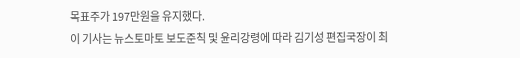목표주가 197만원을 유지했다.
이 기사는 뉴스토마토 보도준칙 및 윤리강령에 따라 김기성 편집국장이 최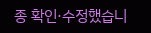종 확인·수정했습니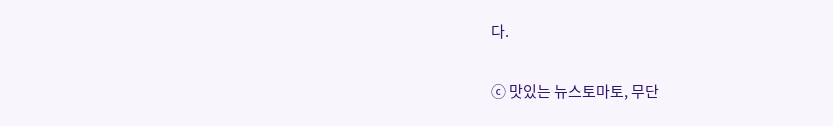다.

ⓒ 맛있는 뉴스토마토, 무단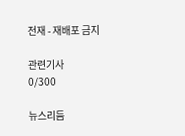전재 - 재배포 금지

관련기사
0/300

뉴스리듬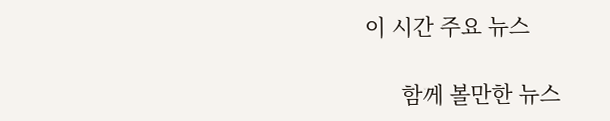이 시간 주요 뉴스

      함께 볼만한 뉴스